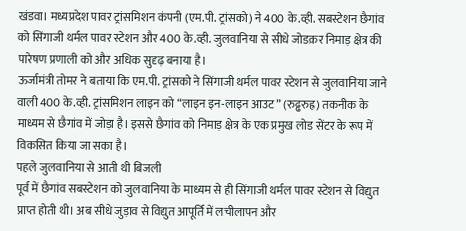खंडवा। मध्यप्रदेश पावर ट्रांसमिशन कंपनी (एम.पी. ट्रांसको) ने 400 के.व्ही. सबस्टेशन छैगांव को सिंगाजी थर्मल पावर स्टेशन और 400 के.व्ही. जुलवानिया से सीधे जोडक़र निमाड़ क्षेत्र की पारेषण प्रणाली को और अधिक सुदृढ़ बनाया है।
ऊर्जामंत्री तोमर ने बताया कि एम.पी. ट्रांसको ने सिंगाजी थर्मल पावर स्टेशन से जुलवानिया जाने वाली 400 के.व्ही. ट्रांसमिशन लाइन को “लाइन इन-लाइन आउट” (रुढ्ढरुह्र) तकनीक के माध्यम से छैगांव में जोड़ा है। इससे छैगांव को निमाड़ क्षेत्र के एक प्रमुख लोड सेंटर के रूप में विकसित किया जा सका है।
पहले जुलवानिया से आती थी बिजली
पूर्व में छैगांव सबस्टेशन को जुलवानिया के माध्यम से ही सिंगाजी थर्मल पावर स्टेशन से विद्युत प्राप्त होती थी। अब सीधे जुड़ाव से विद्युत आपूर्ति में लचीलापन और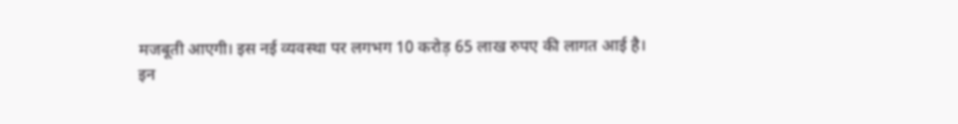मजबूती आएगी। इस नई व्यवस्था पर लगभग 10 करोड़ 65 लाख रुपए की लागत आई है।
इन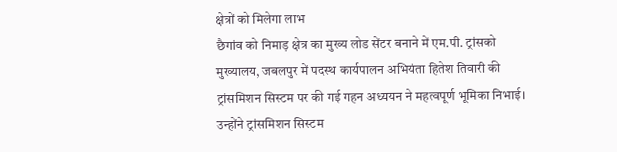क्षेत्रों को मिलेगा लाभ
छैगांव को निमाड़ क्षेत्र का मुख्य लोड सेंटर बनाने में एम.पी. ट्रांसको मुख्यालय, जबलपुर में पदस्थ कार्यपालन अभियंता हितेश तिवारी की ट्रांसमिशन सिस्टम पर की गई गहन अध्ययन ने महत्वपूर्ण भूमिका निभाई। उन्होंने ट्रांसमिशन सिस्टम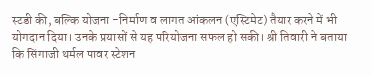स्टडी की, बल्कि योजना -निर्माण व लागत आंकलन (एस्टिमेट) तैयार करने में भी योगदान दिया। उनके प्रयासों से यह परियोजना सफल हो सकी। श्री तिवारी ने बताया कि सिंगाजी थर्मल पावर स्टेशन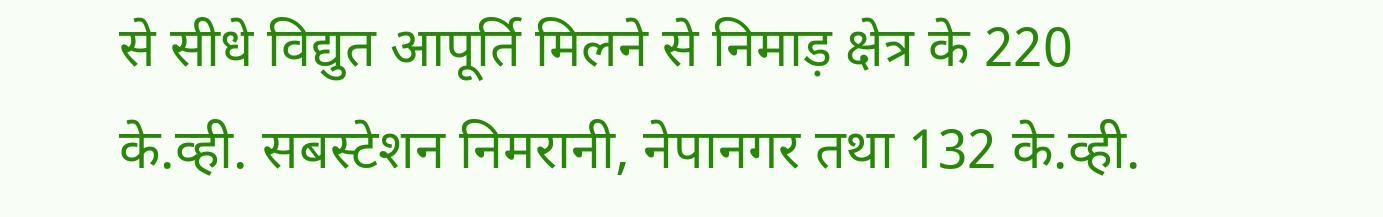से सीधे विद्युत आपूर्ति मिलने से निमाड़ क्षेत्र के 220 के.व्ही. सबस्टेशन निमरानी, नेपानगर तथा 132 के.व्ही.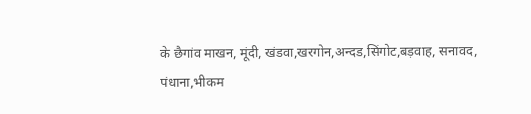के छैगांव माखन, मूंदी, खंडवा,खरगोन,अन्दड,सिंगोट,बड़वाह, सनावद, पंधाना,भीकम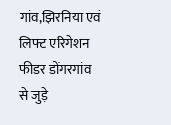गांव,झिरनिया एवं लिफ्ट एरिगेशन फीडर डोंगरगांव से जुड़े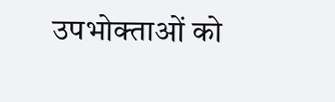उपभोक्ताओं को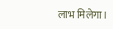लाभ मिलेगा।